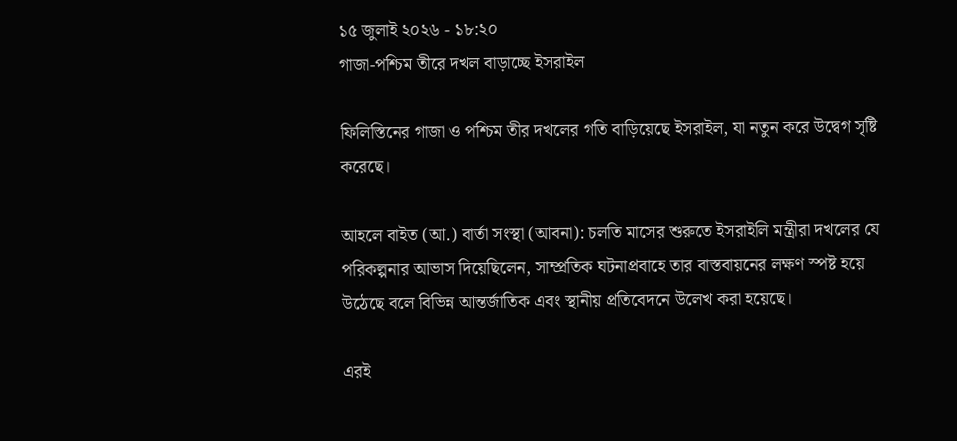১৫ জুলাই ২০২৬ - ১৮:২০
গাজা-পশ্চিম তীরে দখল বাড়াচ্ছে ইসরাইল

ফিলিস্তিনের গাজা ও পশ্চিম তীর দখলের গতি বাড়িয়েছে ইসরাইল, যা নতুন করে উদ্বেগ সৃষ্টি করেছে।

আহলে বাইত (আ.) বার্তা সংস্থা (আবনা): চলতি মাসের শুরুতে ইসরাইলি মন্ত্রীরা দখলের যে পরিকল্পনার আভাস দিয়েছিলেন, সাম্প্রতিক ঘটনাপ্রবাহে তার বাস্তবায়নের লক্ষণ স্পষ্ট হয়ে উঠেছে বলে বিভিন্ন আন্তর্জাতিক এবং স্থানীয় প্রতিবেদনে উলেখ করা হয়েছে।

এরই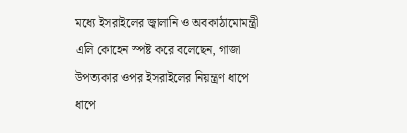মধ্যে ইসরাইলের জ্বালানি ও অবকাঠামোমন্ত্রী এলি কোহেন স্পষ্ট করে বলেছেন, গাজা উপত্যকার ওপর ইসরাইলের নিয়ন্ত্রণ ধাপে ধাপে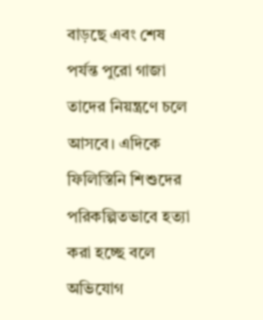বাড়ছে এবং শেষ পর্যন্ত পুরো গাজা তাদের নিয়ন্ত্রণে চলে আসবে। এদিকে ফিলিস্তিনি শিশুদের পরিকল্পিতভাবে হত্যা করা হচ্ছে বলে অভিযোগ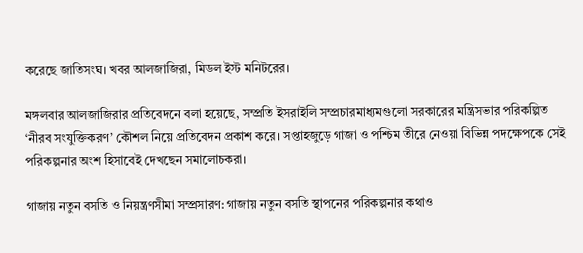করেছে জাতিসংঘ। খবর আলজাজিরা, মিডল ইস্ট মনিটরের।

মঙ্গলবার আলজাজিরার প্রতিবেদনে বলা হয়েছে, সম্প্রতি ইসরাইলি সম্প্রচারমাধ্যমগুলো সরকারের মন্ত্রিসভার পরিকল্পিত ‘নীরব সংযুক্তিকরণ’ কৌশল নিয়ে প্রতিবেদন প্রকাশ করে। সপ্তাহজুড়ে গাজা ও পশ্চিম তীরে নেওয়া বিভিন্ন পদক্ষেপকে সেই পরিকল্পনার অংশ হিসাবেই দেখছেন সমালোচকরা।

গাজায় নতুন বসতি ও নিয়ন্ত্রণসীমা সম্প্রসারণ: গাজায় নতুন বসতি স্থাপনের পরিকল্পনার কথাও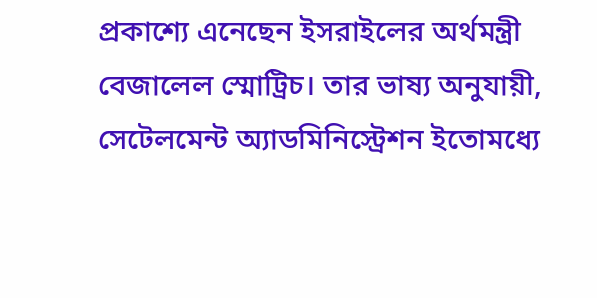প্রকাশ্যে এনেছেন ইসরাইলের অর্থমন্ত্রী বেজালেল স্মোট্রিচ। তার ভাষ্য অনুযায়ী, সেটেলমেন্ট অ্যাডমিনিস্ট্রেশন ইতোমধ্যে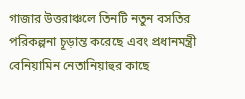গাজার উত্তরাঞ্চলে তিনটি নতুন বসতির পরিকল্পনা চূড়ান্ত করেছে এবং প্রধানমন্ত্রী বেনিয়ামিন নেতানিয়াহুর কাছে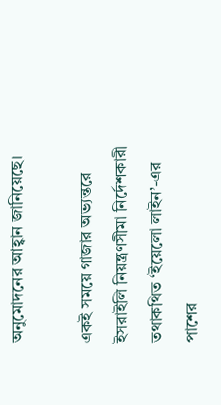অনুমোদনের আহ্বান জানিয়েছে।

একই সময়ে গাজার অভ্যন্তরে ইসরাইলি নিয়ন্ত্রণসীমা নির্দেশকারী তথাকথিত ‘ইয়েলো লাইন’-এর পাশের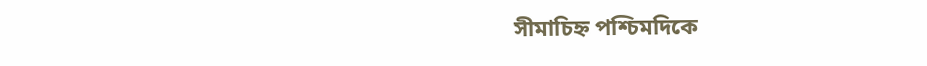সীমাচিহ্ন পশ্চিমদিকে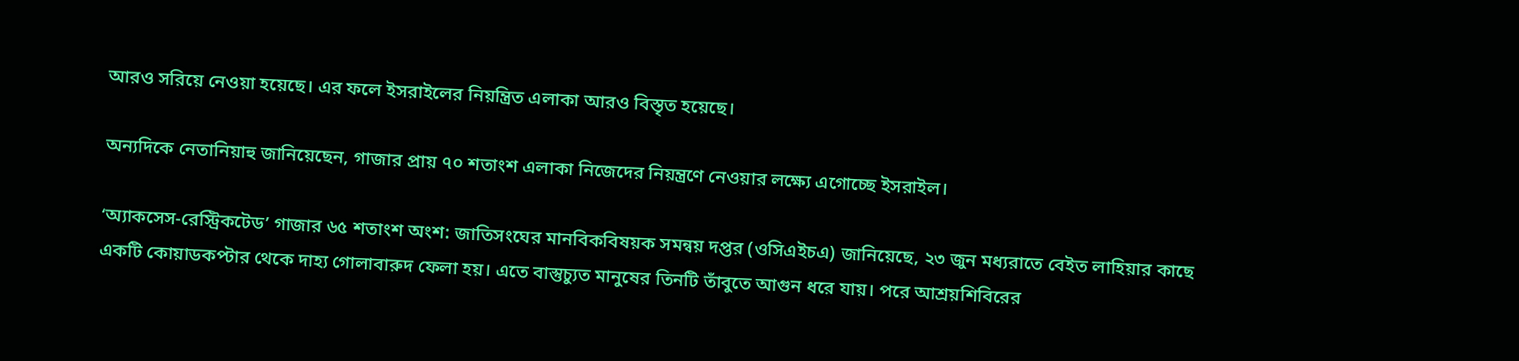আরও সরিয়ে নেওয়া হয়েছে। এর ফলে ইসরাইলের নিয়ন্ত্রিত এলাকা আরও বিস্তৃত হয়েছে।

অন্যদিকে নেতানিয়াহু জানিয়েছেন, গাজার প্রায় ৭০ শতাংশ এলাকা নিজেদের নিয়ন্ত্রণে নেওয়ার লক্ষ্যে এগোচ্ছে ইসরাইল।

‘অ্যাকসেস-রেস্ট্রিকটেড’ গাজার ৬৫ শতাংশ অংশ: জাতিসংঘের মানবিকবিষয়ক সমন্বয় দপ্তর (ওসিএইচএ) জানিয়েছে, ২৩ জুন মধ্যরাতে বেইত লাহিয়ার কাছে একটি কোয়াডকপ্টার থেকে দাহ্য গোলাবারুদ ফেলা হয়। এতে বাস্তুচ্যুত মানুষের তিনটি তাঁবুতে আগুন ধরে যায়। পরে আশ্রয়শিবিরের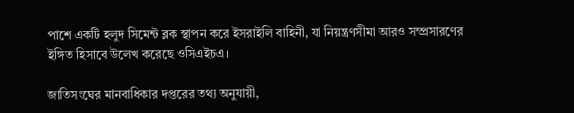পাশে একটি হলুদ সিমেন্ট ব্লক স্থাপন করে ইসরাইলি বাহিনী, যা নিয়ন্ত্রণসীমা আরও সম্প্রসারণের ইঙ্গিত হিসাবে উলেখ করেছে ওসিএইচএ।

জাতিসংঘের মানবাধিকার দপ্তরের তথ্য অনুযায়ী,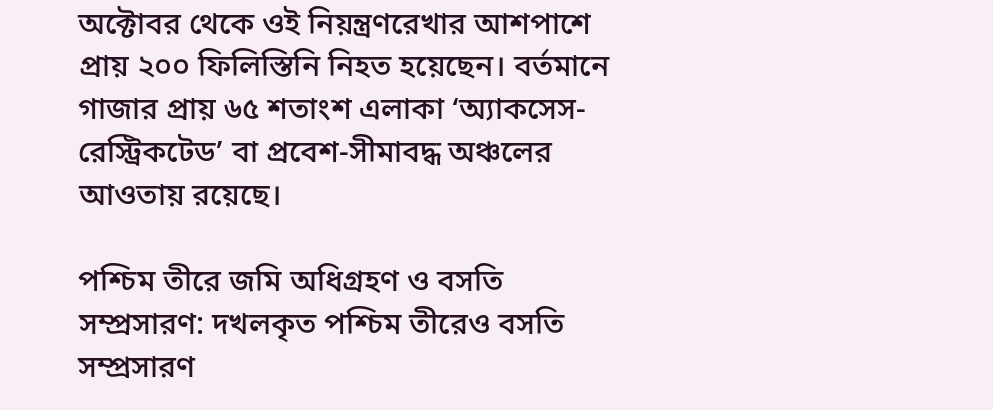অক্টোবর থেকে ওই নিয়ন্ত্রণরেখার আশপাশে প্রায় ২০০ ফিলিস্তিনি নিহত হয়েছেন। বর্তমানে গাজার প্রায় ৬৫ শতাংশ এলাকা ‘অ্যাকসেস-রেস্ট্রিকটেড’ বা প্রবেশ-সীমাবদ্ধ অঞ্চলের আওতায় রয়েছে।

পশ্চিম তীরে জমি অধিগ্রহণ ও বসতি সম্প্রসারণ: দখলকৃত পশ্চিম তীরেও বসতি সম্প্রসারণ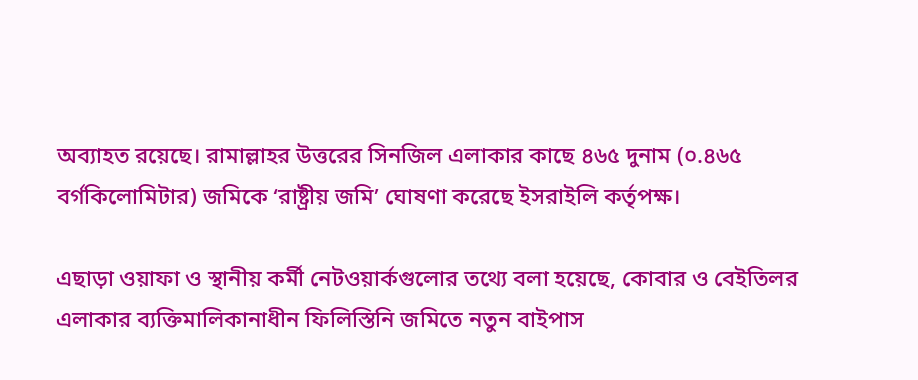অব্যাহত রয়েছে। রামাল্লাহর উত্তরের সিনজিল এলাকার কাছে ৪৬৫ দুনাম (০.৪৬৫ বর্গকিলোমিটার) জমিকে ‘রাষ্ট্রীয় জমি’ ঘোষণা করেছে ইসরাইলি কর্তৃপক্ষ।

এছাড়া ওয়াফা ও স্থানীয় কর্মী নেটওয়ার্কগুলোর তথ্যে বলা হয়েছে, কোবার ও বেইতিলর এলাকার ব্যক্তিমালিকানাধীন ফিলিস্তিনি জমিতে নতুন বাইপাস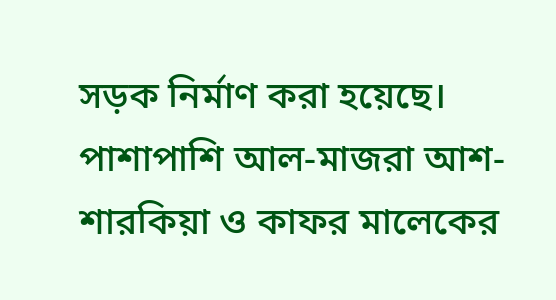সড়ক নির্মাণ করা হয়েছে। পাশাপাশি আল-মাজরা আশ-শারকিয়া ও কাফর মালেকের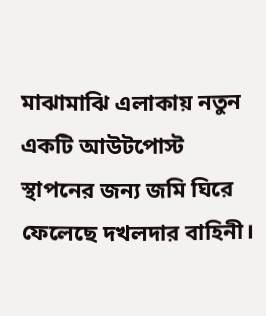মাঝামাঝি এলাকায় নতুন একটি আউটপোস্ট স্থাপনের জন্য জমি ঘিরে ফেলেছে দখলদার বাহিনী।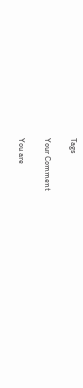Tags

Your Comment

You are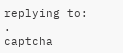replying to: .
captcha